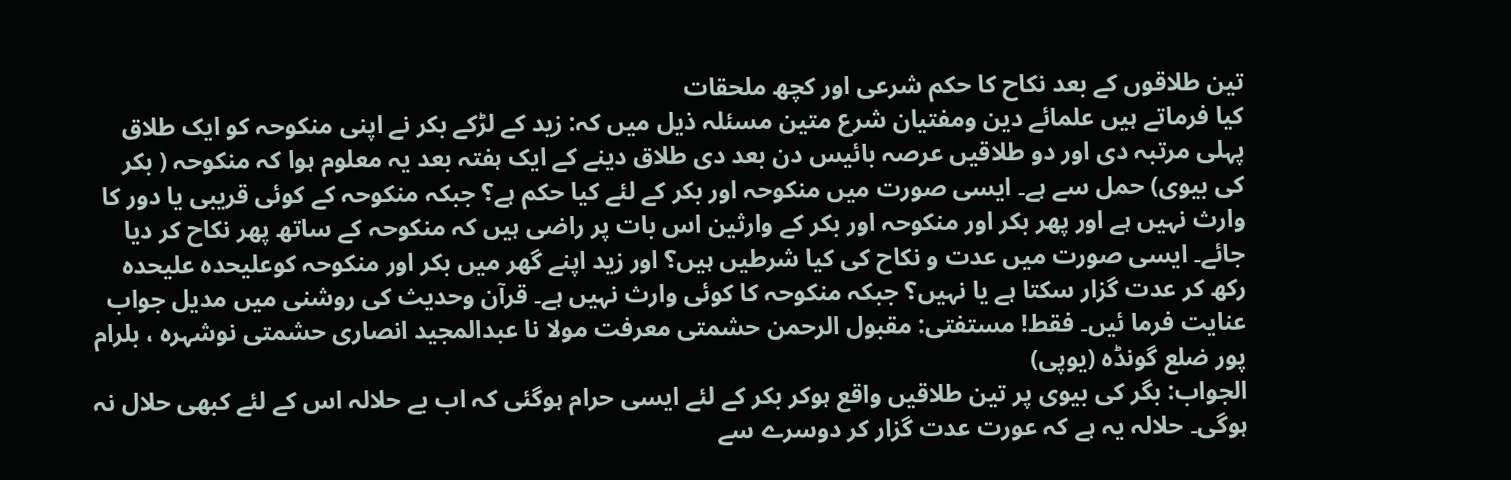تین طلاقوں کے بعد نکاح کا حکم شرعی اور کچھ ملحقات
کیا فرماتے ہیں علمائے دین ومفتیان شرع متین مسئلہ ذیل میں کہ: زید کے لڑکے بکر نے اپنی منکوحہ کو ایک طلاق پہلی مرتبہ دی اور دو طلاقیں عرصہ بائیس دن بعد دی طلاق دینے کے ایک ہفتہ بعد یہ معلوم ہوا کہ منکوحہ ( بکر کی بیوی) حمل سے ہے۔ ایسی صورت میں منکوحہ اور بکر کے لئے کیا حکم ہے؟ جبکہ منکوحہ کے کوئی قریبی یا دور کا وارث نہیں ہے اور پھر بکر اور منکوحہ اور بکر کے وارثین اس بات پر راضی ہیں کہ منکوحہ کے ساتھ پھر نکاح کر دیا جائے۔ ایسی صورت میں عدت و نکاح کی کیا شرطیں ہیں؟ اور زید اپنے گھر میں بکر اور منکوحہ کوعلیحدہ علیحدہ رکھ کر عدت گزار سکتا ہے یا نہیں؟ جبکہ منکوحہ کا کوئی وارث نہیں ہے۔ قرآن وحدیث کی روشنی میں مدیل جواب عنایت فرما ئیں۔ فقط! مستفتی: مقبول الرحمن حشمتی معرفت مولا نا عبدالمجید انصاری حشمتی نوشہرہ ، بلرام پور ضلع گونڈہ (یوپی)
الجواب: بگر کی بیوی پر تین طلاقیں واقع ہوکر بکر کے لئے ایسی حرام ہوگئی کہ اب بے حلالہ اس کے لئے کبھی حلال نہ ہوگی۔ حلالہ یہ ہے کہ عورت عدت گزار کر دوسرے سے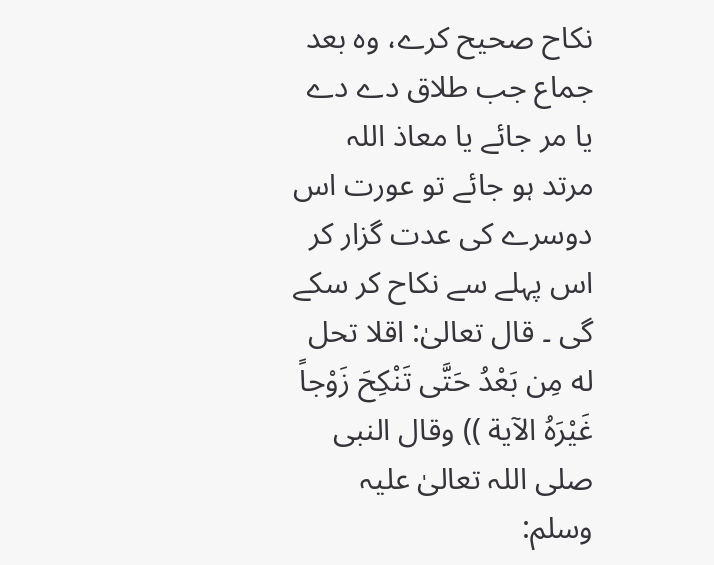نکاح صحیح کرے، وہ بعد جماع جب طلاق دے دے یا مر جائے یا معاذ اللہ مرتد ہو جائے تو عورت اس دوسرے کی عدت گزار کر اس پہلے سے نکاح کر سکے گی ۔ قال تعالیٰ: اقلا تحل له مِن بَعْدُ حَتَّى تَنْكِحَ زَوْجاً غَيْرَهُ الآية )) وقال النبی صلی اللہ تعالیٰ علیہ وسلم: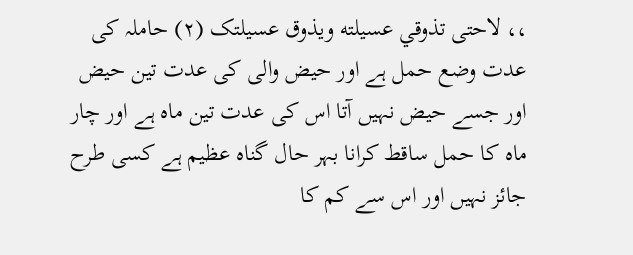،، لاحتى تذوقي عسيلته ويذوق عسیلتک (۲) حاملہ کی عدت وضع حمل ہے اور حیض والی کی عدت تین حیض اور جسے حیض نہیں آتا اس کی عدت تین ماہ ہے اور چار ماہ کا حمل ساقط کرانا بہر حال گناہ عظیم ہے کسی طرح جائز نہیں اور اس سے کم کا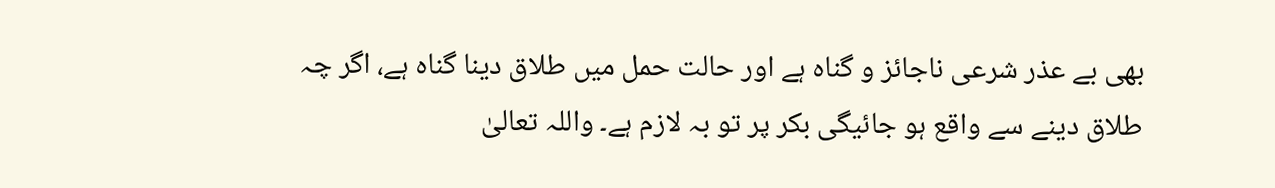بھی بے عذر شرعی ناجائز و گناہ ہے اور حالت حمل میں طلاق دینا گناہ ہے، اگر چہ طلاق دینے سے واقع ہو جائیگی بکر پر تو بہ لازم ہے۔ واللہ تعالیٰ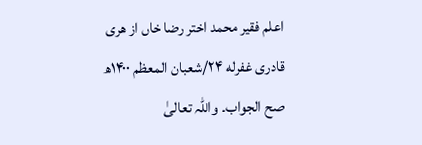اعلم فقیر محمد اختر رضا خاں از هری قادری غفرله ۲۴/شعبان المعظم ۱۴۰۰ھ صح الجواب۔ واللہ تعالیٰ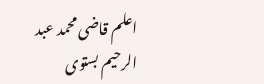اعلم قاضی محمد عبد الرحیم بستوی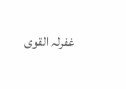غفرلہ القوی